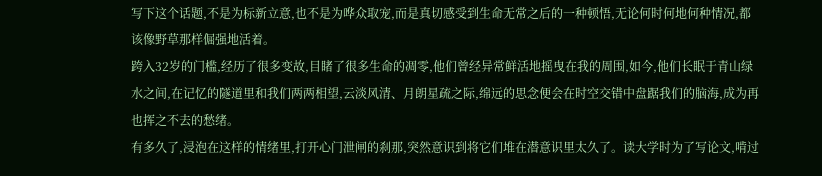写下这个话题,不是为标新立意,也不是为哗众取宠,而是真切感受到生命无常之后的一种顿悟,无论何时何地何种情况,都该像野草那样倔强地活着。
跨入32岁的门槛,经历了很多变故,目睹了很多生命的凋零,他们曾经异常鲜活地摇曳在我的周围,如今,他们长眠于青山绿水之间,在记忆的隧道里和我们两两相望,云淡风清、月朗星疏之际,绵远的思念便会在时空交错中盘踞我们的脑海,成为再也挥之不去的愁绪。
有多久了,浸泡在这样的情绪里,打开心门泄闸的刹那,突然意识到将它们堆在潜意识里太久了。读大学时为了写论文,啃过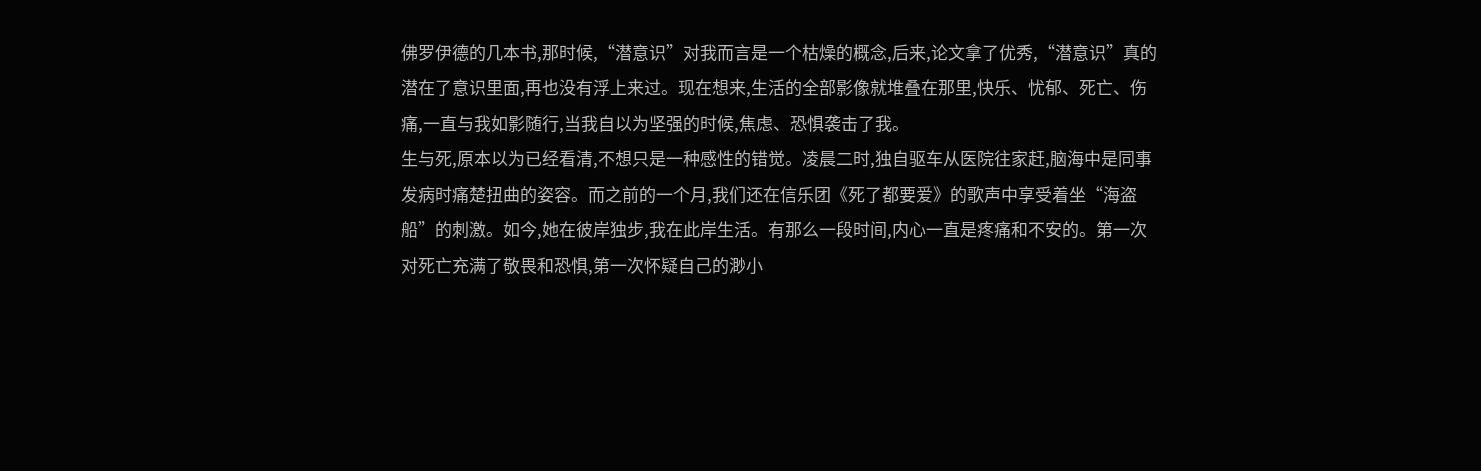佛罗伊德的几本书,那时候,“潜意识”对我而言是一个枯燥的概念,后来,论文拿了优秀,“潜意识”真的潜在了意识里面,再也没有浮上来过。现在想来,生活的全部影像就堆叠在那里,快乐、忧郁、死亡、伤痛,一直与我如影随行,当我自以为坚强的时候,焦虑、恐惧袭击了我。
生与死,原本以为已经看清,不想只是一种感性的错觉。凌晨二时,独自驱车从医院往家赶,脑海中是同事发病时痛楚扭曲的姿容。而之前的一个月,我们还在信乐团《死了都要爱》的歌声中享受着坐“海盗船”的刺激。如今,她在彼岸独步,我在此岸生活。有那么一段时间,内心一直是疼痛和不安的。第一次对死亡充满了敬畏和恐惧,第一次怀疑自己的渺小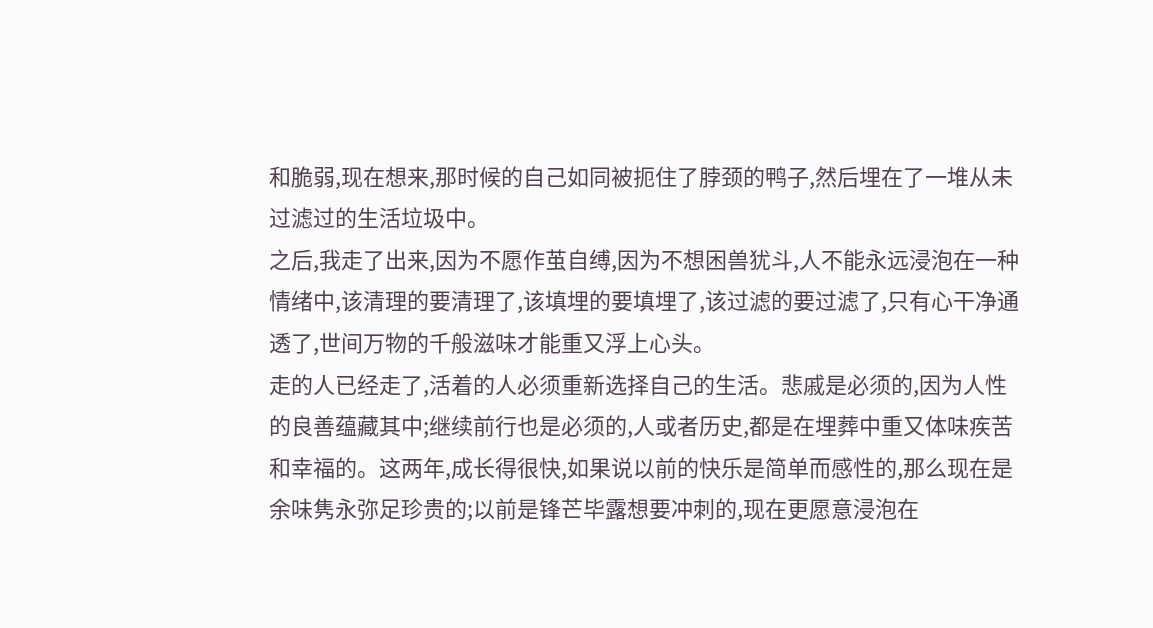和脆弱,现在想来,那时候的自己如同被扼住了脖颈的鸭子,然后埋在了一堆从未过滤过的生活垃圾中。
之后,我走了出来,因为不愿作茧自缚,因为不想困兽犹斗,人不能永远浸泡在一种情绪中,该清理的要清理了,该填埋的要填埋了,该过滤的要过滤了,只有心干净通透了,世间万物的千般滋味才能重又浮上心头。
走的人已经走了,活着的人必须重新选择自己的生活。悲戚是必须的,因为人性的良善蕴藏其中;继续前行也是必须的,人或者历史,都是在埋葬中重又体味疾苦和幸福的。这两年,成长得很快,如果说以前的快乐是简单而感性的,那么现在是余味隽永弥足珍贵的;以前是锋芒毕露想要冲刺的,现在更愿意浸泡在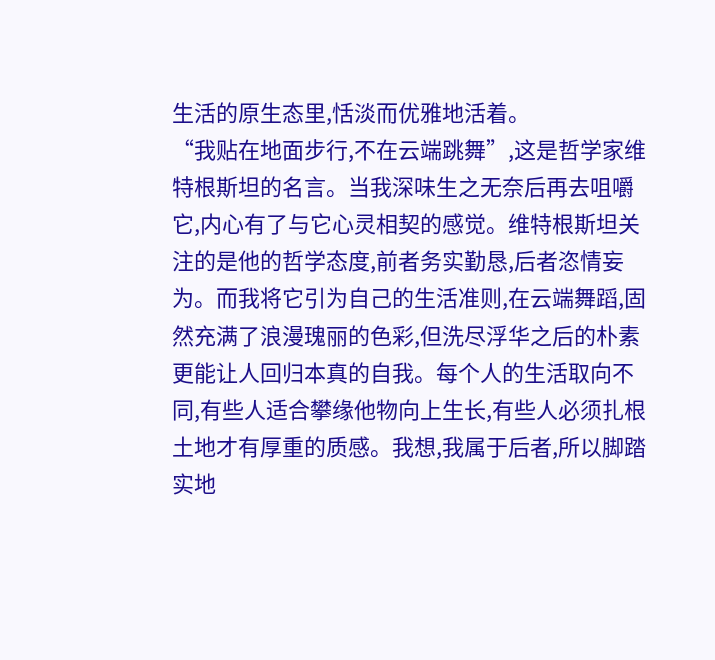生活的原生态里,恬淡而优雅地活着。
“我贴在地面步行,不在云端跳舞”,这是哲学家维特根斯坦的名言。当我深味生之无奈后再去咀嚼它,内心有了与它心灵相契的感觉。维特根斯坦关注的是他的哲学态度,前者务实勤恳,后者恣情妄为。而我将它引为自己的生活准则,在云端舞蹈,固然充满了浪漫瑰丽的色彩,但洗尽浮华之后的朴素更能让人回归本真的自我。每个人的生活取向不同,有些人适合攀缘他物向上生长,有些人必须扎根土地才有厚重的质感。我想,我属于后者,所以脚踏实地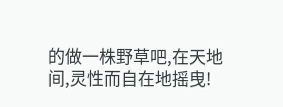的做一株野草吧,在天地间,灵性而自在地摇曳!